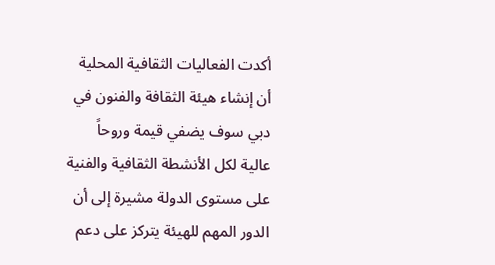أكدت الفعاليات الثقافية المحلية أن إنشاء هيئة الثقافة والفنون في دبي سوف يضفي قيمة وروحاً عالية لكل الأنشطة الثقافية والفنية على مستوى الدولة مشيرة إلى أن الدور المهم للهيئة يتركز على دعم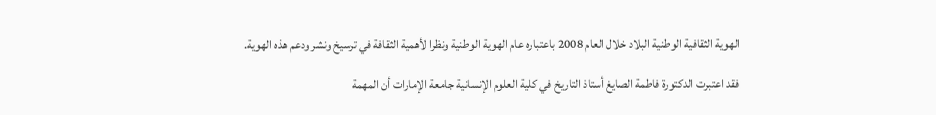الهوية الثقافية الوطنية البلاد خلال العام 2008 باعتباره عام الهوية الوطنية ونظرا لأهمية الثقافة في ترسيخ ونشر ودعم هذه الهوية.

فقد اعتبرت الدكتورة فاطمة الصايغ أستاذ التاريخ في كلية العلوم الإنسانية جامعة الإمارات أن المهمة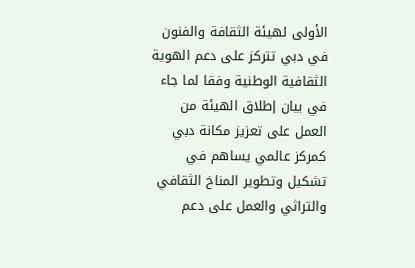الأولى لهيئة الثقافة والفنون في دبي تتركز على دعم الهوية الثقافية الوطنية وفقا لما جاء في بيان إطلاق الهيئة من العمل على تعزيز مكانة دبي كمركز عالمي يساهم في تشكيل وتطوير المناخ الثقافي والتراثي والعمل على دعم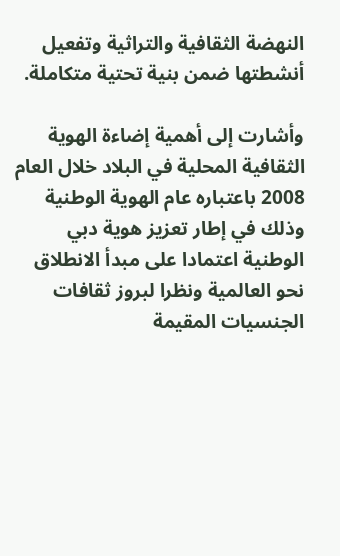النهضة الثقافية والتراثية وتفعيل أنشطتها ضمن بنية تحتية متكاملة.

وأشارت إلى أهمية إضاءة الهوية الثقافية المحلية في البلاد خلال العام 2008 باعتباره عام الهوية الوطنية وذلك في إطار تعزيز هوية دبي الوطنية اعتمادا على مبدأ الانطلاق نحو العالمية ونظرا لبروز ثقافات الجنسيات المقيمة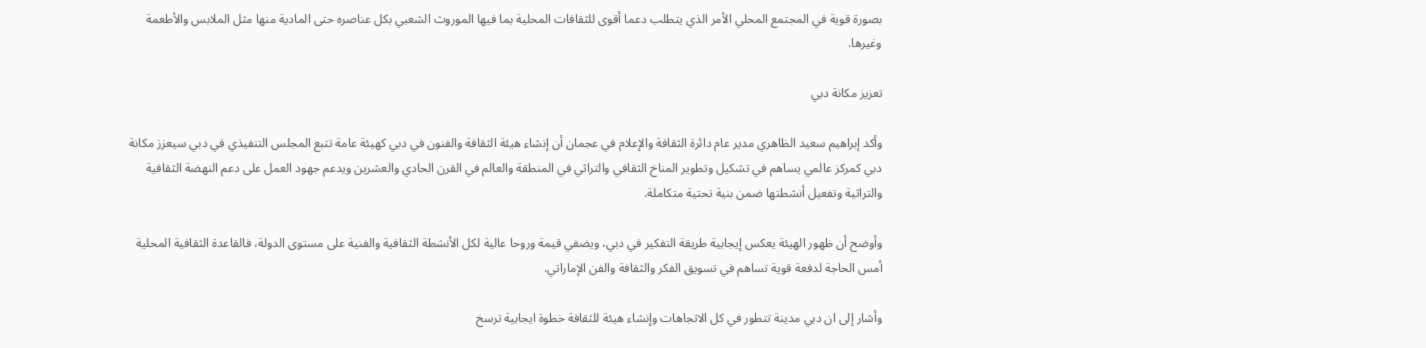بصورة قوية في المجتمع المحلي الأمر الذي يتطلب دعما أقوى للثقافات المحلية بما فيها الموروث الشعبي بكل عناصره حتى المادية منها مثل الملابس والأطعمة وغيرها.

تعزيز مكانة دبي

وأكد إبراهيم سعيد الظاهري مدير عام دائرة الثقافة والإعلام في عجمان أن إنشاء هيئة الثقافة والفنون في دبي كهيئة عامة تتبع المجلس التنفيذي في دبي سيعزز مكانة دبي كمركز عالمي يساهم في تشكيل وتطوير المناخ الثقافي والتراثي في المنطقة والعالم في القرن الحادي والعشرين ويدعم جهود العمل على دعم النهضة الثقافية والتراثية وتفعيل أنشطتها ضمن بنية تحتية متكاملة.

وأوضح أن ظهور الهيئة يعكس إيجابية طريقة التفكير في دبي، ويضفي قيمة وروحا عالية لكل الأنشطة الثقافية والفنية على مستوى الدولة، فالقاعدة الثقافية المحلية أمس الحاجة لدفعة قوية تساهم في تسويق الفكر والثقافة والفن الإماراتي.

وأشار إلى ان دبي مدينة تتطور في كل الاتجاهات وإنشاء هيئة للثقافة خطوة ايجابية ترسخ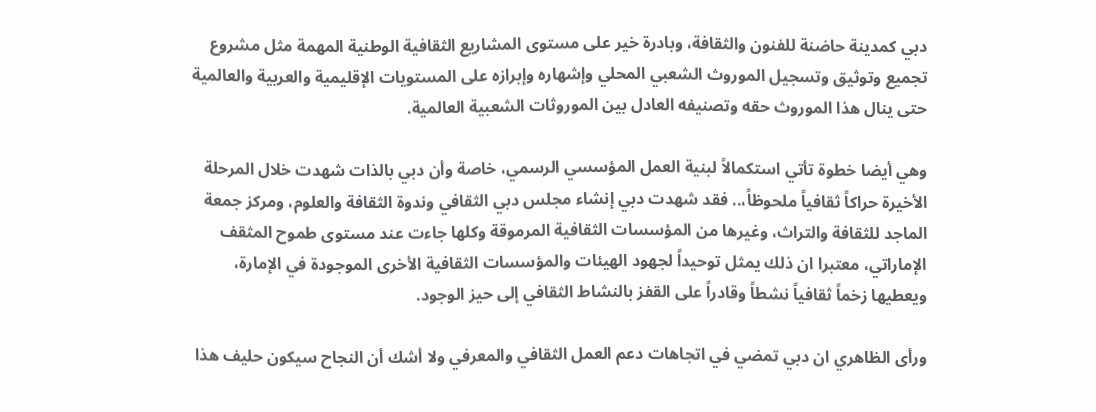دبي كمدينة حاضنة للفنون والثقافة، وبادرة خير على مستوى المشاريع الثقافية الوطنية المهمة مثل مشروع تجميع وتوثيق وتسجيل الموروث الشعبي المحلي وإشهاره وإبرازه على المستويات الإقليمية والعربية والعالمية حتى ينال هذا الموروث حقه وتصنيفه العادل بين الموروثات الشعبية العالمية.

وهي أيضا خطوة تأتي استكمالاً لبنية العمل المؤسسي الرسمي، خاصة وأن دبي بالذات شهدت خلال المرحلة الأخيرة حراكاً ثقافياً ملحوظاً،.. فقد شهدت دبي إنشاء مجلس دبي الثقافي وندوة الثقافة والعلوم، ومركز جمعة الماجد للثقافة والتراث، وغيرها من المؤسسات الثقافية المرموقة وكلها جاءت عند مستوى طموح المثقف الإماراتي، معتبرا ان ذلك يمثل توحيداً لجهود الهيئات والمؤسسات الثقافية الأخرى الموجودة في الإمارة، ويعطيها زخماً ثقافياً نشطاً وقادراً على القفز بالنشاط الثقافي إلى حيز الوجود.

ورأى الظاهري ان دبي تمضي في اتجاهات دعم العمل الثقافي والمعرفي ولا أشك أن النجاح سيكون حليف هذا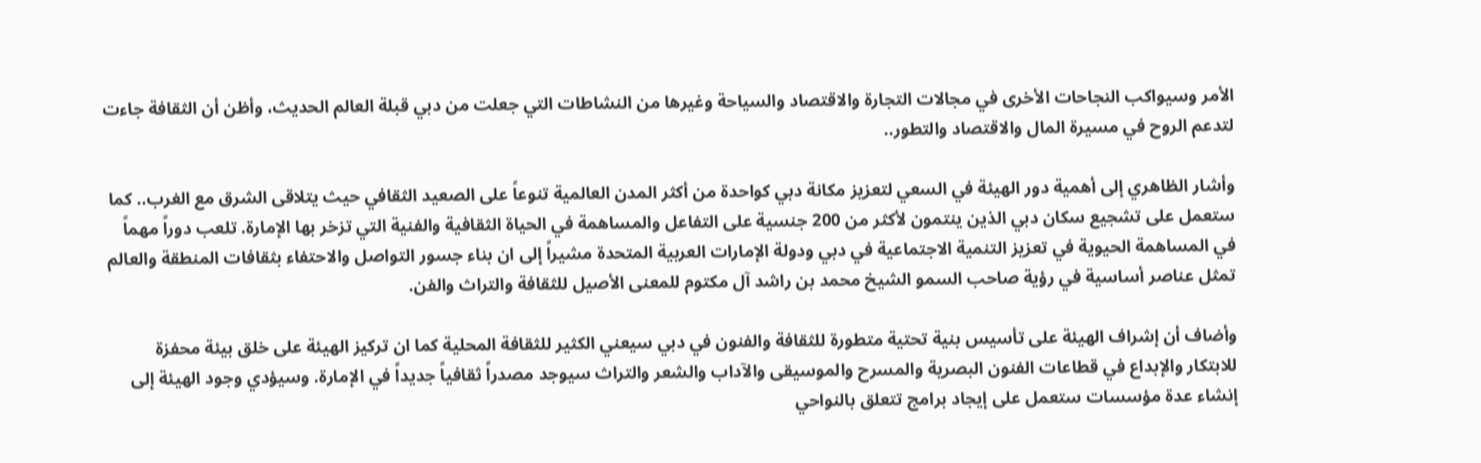الأمر وسيواكب النجاحات الأخرى في مجالات التجارة والاقتصاد والسياحة وغيرها من النشاطات التي جعلت من دبي قبلة العالم الحديث، وأظن أن الثقافة جاءت لتدعم الروح في مسيرة المال والاقتصاد والتطور..

وأشار الظاهري إلى أهمية دور الهيئة في السعي لتعزيز مكانة دبي كواحدة من أكثر المدن العالمية تنوعاً على الصعيد الثقافي حيث يتلاقى الشرق مع الغرب.. كما ستعمل على تشجيع سكان دبي الذين ينتمون لأكثر من 200 جنسية على التفاعل والمساهمة في الحياة الثقافية والفنية التي تزخر بها الإمارة. تلعب دوراً مهماً في المساهمة الحيوية في تعزيز التنمية الاجتماعية في دبي ودولة الإمارات العربية المتحدة مشيراً إلى ان بناء جسور التواصل والاحتفاء بثقافات المنطقة والعالم تمثل عناصر أساسية في رؤية صاحب السمو الشيخ محمد بن راشد آل مكتوم للمعنى الأصيل للثقافة والتراث والفن.

وأضاف أن إشراف الهيئة على تأسيس بنية تحتية متطورة للثقافة والفنون في دبي سيعني الكثير للثقافة المحلية كما ان تركيز الهيئة على خلق بيئة محفزة للابتكار والإبداع في قطاعات الفنون البصرية والمسرح والموسيقى والآداب والشعر والتراث سيوجد مصدراً ثقافياً جديداً في الإمارة. وسيؤدي وجود الهيئة إلى إنشاء عدة مؤسسات ستعمل على إيجاد برامج تتعلق بالنواحي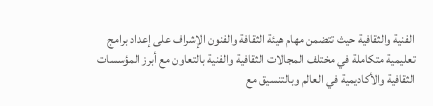الفنية والثقافية حيث تتضمن مهام هيئة الثقافة والفنون الإشراف على إعداد برامج تعليمية متكاملة في مختلف المجالات الثقافية والفنية بالتعاون مع أبرز المؤسسات الثقافية والأكاديمية في العالم وبالتنسيق مع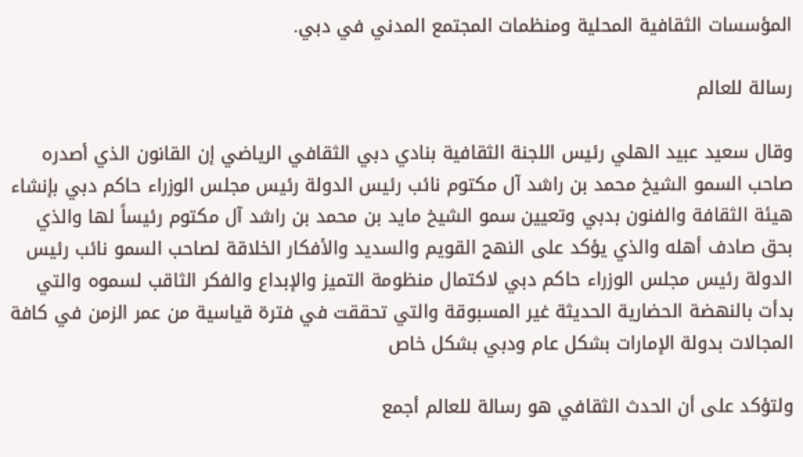المؤسسات الثقافية المحلية ومنظمات المجتمع المدني في دبي.

رسالة للعالم

وقال سعيد عبيد الهلي رئيس اللجنة الثقافية بنادي دبي الثقافي الرياضي إن القانون الذي أصدره صاحب السمو الشيخ محمد بن راشد آل مكتوم نائب رئيس الدولة رئيس مجلس الوزراء حاكم دبي بإنشاء هيئة الثقافة والفنون بدبي وتعيين سمو الشيخ مايد بن محمد بن راشد آل مكتوم رئيساً لها والذي بحق صادف أهله والذي يؤكد على النهج القويم والسديد والأفكار الخلاقة لصاحب السمو نائب رئيس الدولة رئيس مجلس الوزراء حاكم دبي لاكتمال منظومة التميز والإبداع والفكر الثاقب لسموه والتي بدأت بالنهضة الحضارية الحديثة غير المسبوقة والتي تحققت في فترة قياسية من عمر الزمن في كافة المجالات بدولة الإمارات بشكل عام ودبي بشكل خاص

ولتؤكد على أن الحدث الثقافي هو رسالة للعالم أجمع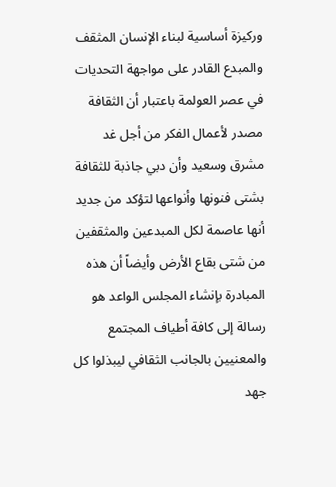وركيزة أساسية لبناء الإنسان المثقف والمبدع القادر على مواجهة التحديات في عصر العولمة باعتبار أن الثقافة مصدر لأعمال الفكر من أجل غد مشرق وسعيد وأن دبي جاذبة للثقافة بشتى فنونها وأنواعها لتؤكد من جديد أنها عاصمة لكل المبدعين والمثقفين من شتى بقاع الأرض وأيضاً أن هذه المبادرة بإنشاء المجلس الواعد هو رسالة إلى كافة أطياف المجتمع والمعنيين بالجانب الثقافي ليبذلوا كل جهد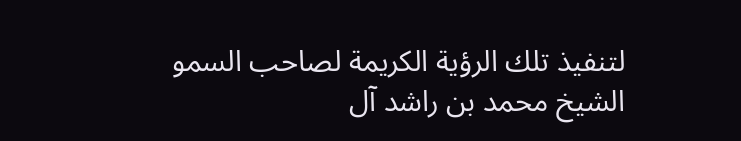لتنفيذ تلك الرؤية الكريمة لصاحب السمو الشيخ محمد بن راشد آل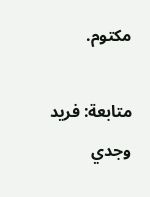مكتوم.

متابعة: فريد وجدي